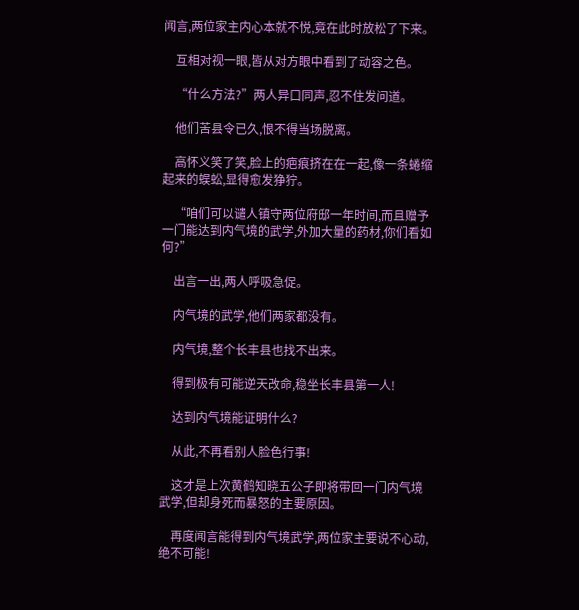闻言,两位家主内心本就不悦,竟在此时放松了下来。

    互相对视一眼,皆从对方眼中看到了动容之色。

    “什么方法?”两人异口同声,忍不住发问道。

    他们苦县令已久,恨不得当场脱离。

    高怀义笑了笑,脸上的疤痕挤在在一起,像一条蜷缩起来的蜈蚣,显得愈发狰狞。

    “咱们可以谴人镇守两位府邸一年时间,而且赠予一门能达到内气境的武学,外加大量的药材,你们看如何?”

    出言一出,两人呼吸急促。

    内气境的武学,他们两家都没有。

    内气境,整个长丰县也找不出来。

    得到极有可能逆天改命,稳坐长丰县第一人!

    达到内气境能证明什么?

    从此,不再看别人脸色行事!

    这才是上次黄鹤知晓五公子即将带回一门内气境武学,但却身死而暴怒的主要原因。

    再度闻言能得到内气境武学,两位家主要说不心动,绝不可能!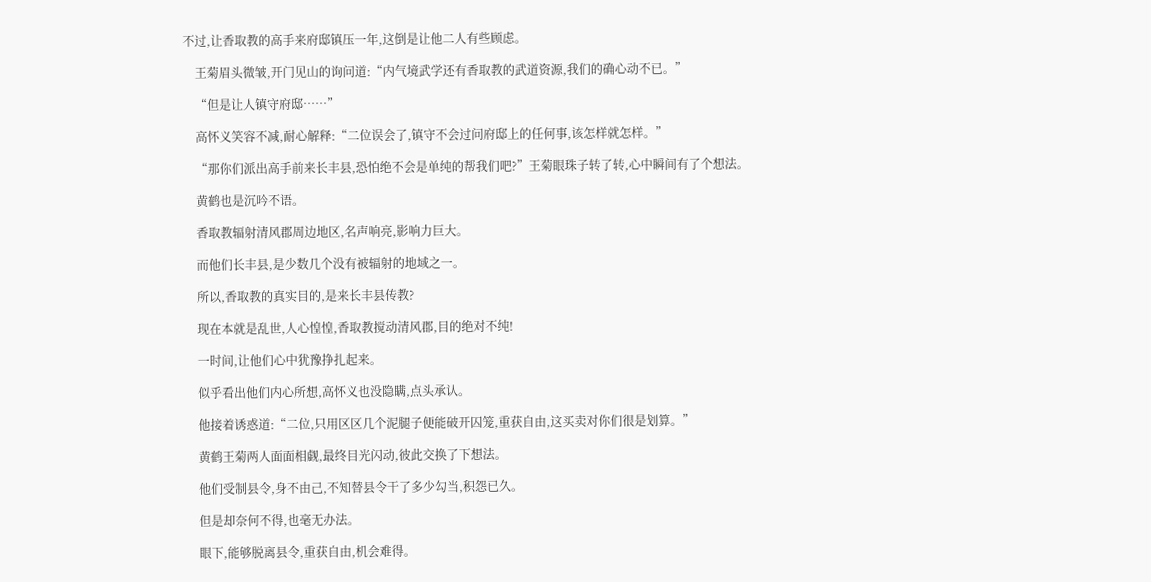不过,让香取教的高手来府邸镇压一年,这倒是让他二人有些顾虑。

    王菊眉头微皱,开门见山的询问道:“内气境武学还有香取教的武道资源,我们的确心动不已。”

    “但是让人镇守府邸……”

    高怀义笑容不减,耐心解释:“二位误会了,镇守不会过问府邸上的任何事,该怎样就怎样。”

    “那你们派出高手前来长丰县,恐怕绝不会是单纯的帮我们吧?”王菊眼珠子转了转,心中瞬间有了个想法。

    黄鹤也是沉吟不语。

    香取教辐射清风郡周边地区,名声响亮,影响力巨大。

    而他们长丰县,是少数几个没有被辐射的地域之一。

    所以,香取教的真实目的,是来长丰县传教?

    现在本就是乱世,人心惶惶,香取教搅动清风郡,目的绝对不纯!

    一时间,让他们心中犹豫挣扎起来。

    似乎看出他们内心所想,高怀义也没隐瞒,点头承认。

    他接着诱惑道:“二位,只用区区几个泥腿子便能破开囚笼,重获自由,这买卖对你们很是划算。”

    黄鹤王菊两人面面相觑,最终目光闪动,彼此交换了下想法。

    他们受制县令,身不由己,不知替县令干了多少勾当,积怨已久。

    但是却奈何不得,也毫无办法。

    眼下,能够脱离县令,重获自由,机会难得。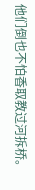他们倒也不怕香取教过河拆桥。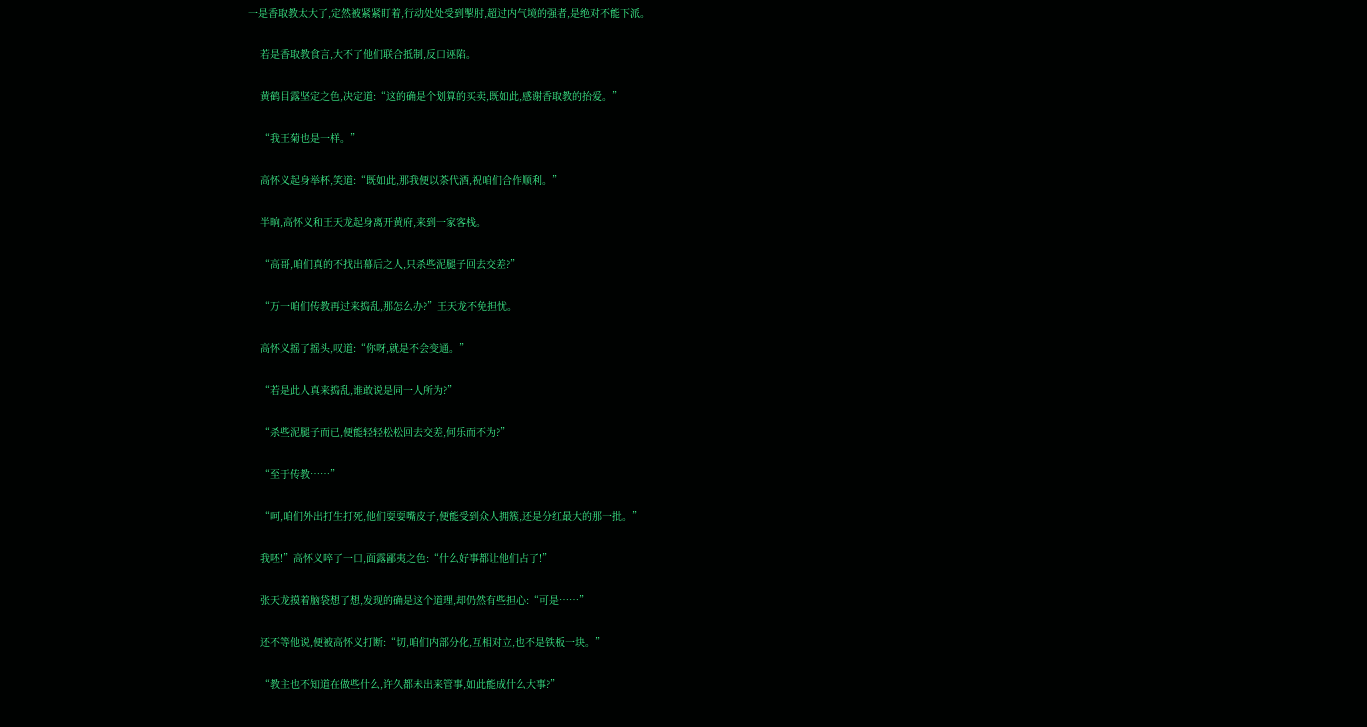一是香取教太大了,定然被紧紧盯着,行动处处受到掣肘,超过内气境的强者,是绝对不能下派。

    若是香取教食言,大不了他们联合抵制,反口诬陷。

    黄鹤目露坚定之色,决定道:“这的确是个划算的买卖,既如此,感谢香取教的抬爱。”

    “我王菊也是一样。”

    高怀义起身举杯,笑道:“既如此,那我便以茶代酒,祝咱们合作顺利。”

    半晌,高怀义和王天龙起身离开黄府,来到一家客栈。

    “高哥,咱们真的不找出幕后之人,只杀些泥腿子回去交差?”

    “万一咱们传教再过来捣乱,那怎么办?”王天龙不免担忧。

    高怀义摇了摇头,叹道:“你呀,就是不会变通。”

    “若是此人真来捣乱,谁敢说是同一人所为?”

    “杀些泥腿子而已,便能轻轻松松回去交差,何乐而不为?”

    “至于传教……”

    “呵,咱们外出打生打死,他们耍耍嘴皮子,便能受到众人拥簇,还是分红最大的那一批。”

    我呸!”高怀义啐了一口,面露鄙夷之色:“什么好事都让他们占了!”

    张天龙摸着脑袋想了想,发现的确是这个道理,却仍然有些担心:“可是……”

    还不等他说,便被高怀义打断:“切,咱们内部分化,互相对立,也不是铁板一块。”

    “教主也不知道在做些什么,许久都未出来管事,如此能成什么大事?”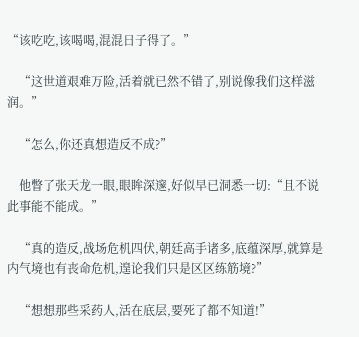“该吃吃,该喝喝,混混日子得了。”

    “这世道艰难万险,活着就已然不错了,别说像我们这样滋润。”

    “怎么,你还真想造反不成?”

    他瞥了张天龙一眼,眼眸深邃,好似早已洞悉一切:“且不说此事能不能成。”

    “真的造反,战场危机四伏,朝廷高手诸多,底蕴深厚,就算是内气境也有丧命危机,遑论我们只是区区练筋境?”

    “想想那些采药人,活在底层,要死了都不知道!”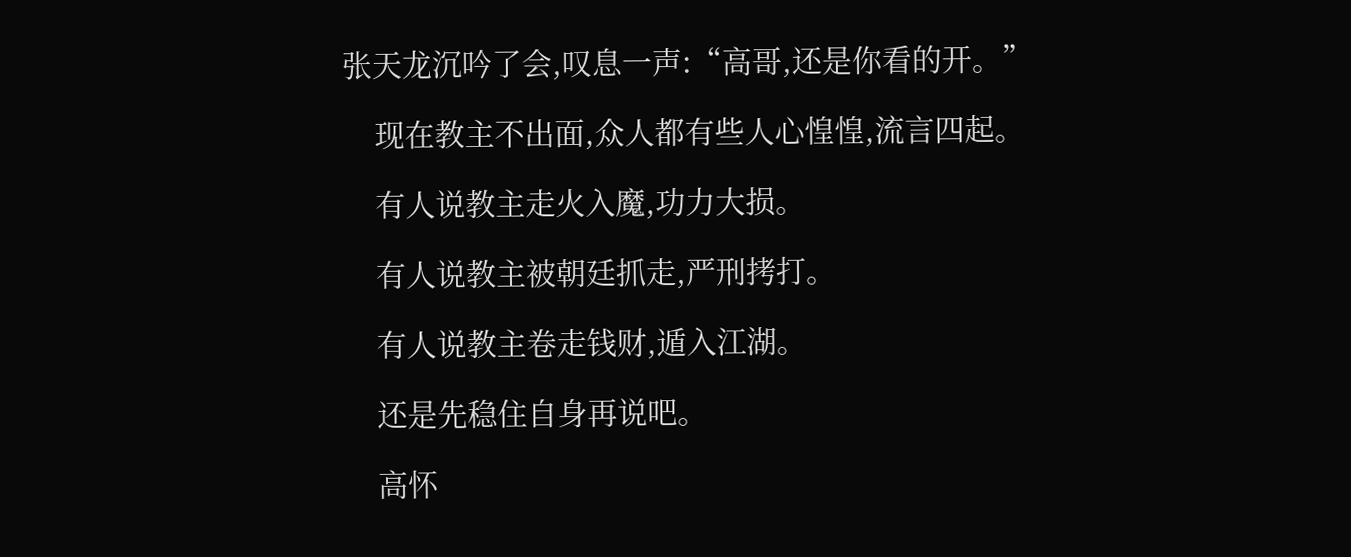张天龙沉吟了会,叹息一声:“高哥,还是你看的开。”

    现在教主不出面,众人都有些人心惶惶,流言四起。

    有人说教主走火入魔,功力大损。

    有人说教主被朝廷抓走,严刑拷打。

    有人说教主卷走钱财,遁入江湖。

    还是先稳住自身再说吧。

    高怀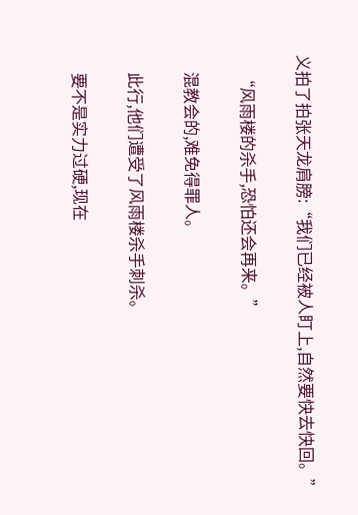义拍了拍张天龙肩膀:“我们已经被人盯上,自然要快去快回。”

    “风雨楼的杀手,恐怕还会再来。”

    混教会的,难免得罪人。

    此行,他们遭受了风雨楼杀手刺杀。

    要不是实力过硬,现在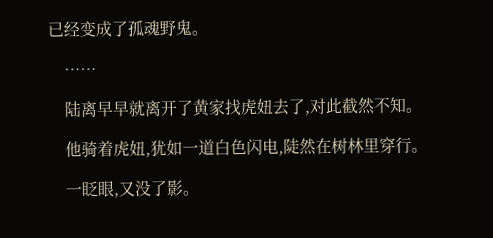已经变成了孤魂野鬼。

    ……

    陆离早早就离开了黄家找虎妞去了,对此截然不知。

    他骑着虎妞,犹如一道白色闪电,陡然在树林里穿行。

    一眨眼,又没了影。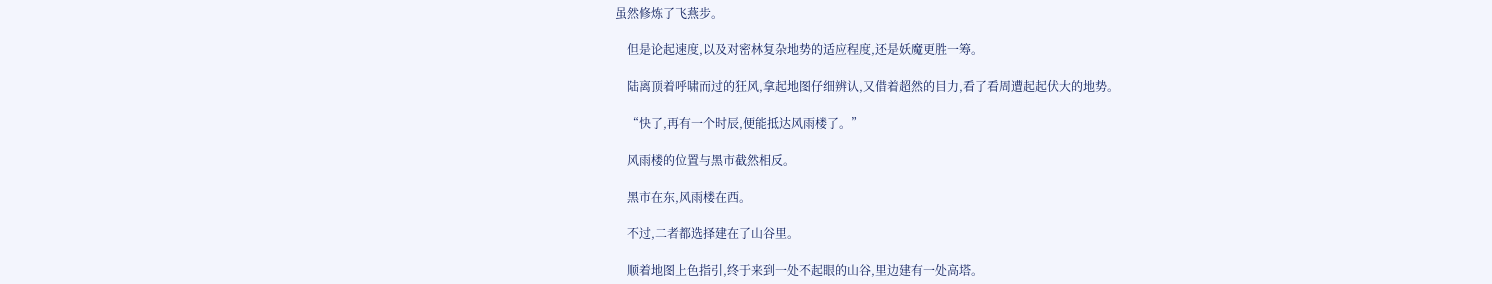虽然修炼了飞燕步。

    但是论起速度,以及对密林复杂地势的适应程度,还是妖魔更胜一筹。

    陆离顶着呼啸而过的狂风,拿起地图仔细辨认,又借着超然的目力,看了看周遭起起伏大的地势。

    “快了,再有一个时辰,便能抵达风雨楼了。”

    风雨楼的位置与黑市截然相反。

    黑市在东,风雨楼在西。

    不过,二者都选择建在了山谷里。

    顺着地图上色指引,终于来到一处不起眼的山谷,里边建有一处高塔。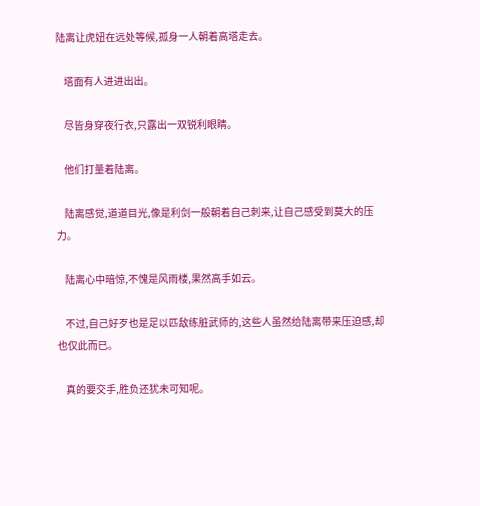陆离让虎妞在远处等候,孤身一人朝着高塔走去。

    塔面有人进进出出。

    尽皆身穿夜行衣,只露出一双锐利眼睛。

    他们打量着陆离。

    陆离感觉,道道目光,像是利剑一般朝着自己刺来,让自己感受到莫大的压力。

    陆离心中暗惊,不愧是风雨楼,果然高手如云。

    不过,自己好歹也是足以匹敌练脏武师的,这些人虽然给陆离带来压迫感,却也仅此而已。

    真的要交手,胜负还犹未可知呢。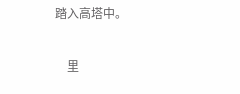踏入高塔中。

    里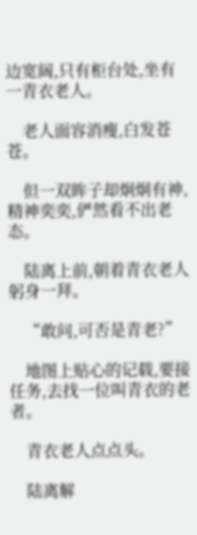边宽阔,只有柜台处,坐有一青衣老人。

    老人面容消瘦,白发苍苍。

    但一双眸子却炯炯有神,精神奕奕,俨然看不出老态。

    陆离上前,朝着青衣老人躬身一拜。

    “敢问,可否是青老?”

    地图上贴心的记载,要接任务,去找一位叫青衣的老者。

    青衣老人点点头。

    陆离解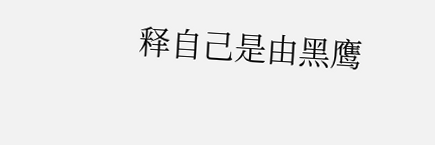释自己是由黑鹰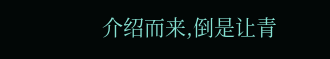介绍而来,倒是让青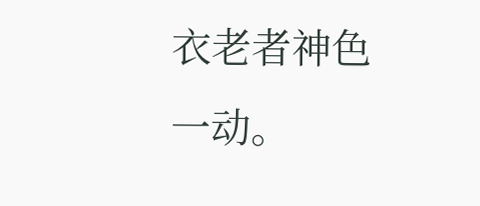衣老者神色一动。